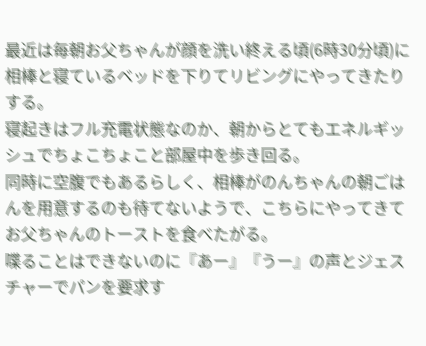最近は毎朝お父ちゃんが顔を洗い終える頃(6時30分頃)に相棒と寝ているベッドを下りてリビングにやってきたりする。
寝起きはフル充電状態なのか、朝からとてもエネルギッシュでちょこちょこと部屋中を歩き回る。
同時に空腹でもあるらしく、相棒がのんちゃんの朝ごはんを用意するのも待てないようで、こちらにやってきてお父ちゃんのトーストを食べたがる。
喋ることはできないのに『あー』『うー』の声とジェスチャーでパンを要求す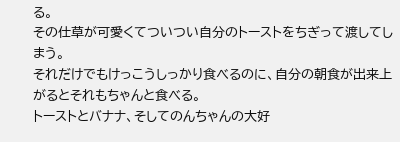る。
その仕草が可愛くてついつい自分のトーストをちぎって渡してしまう。
それだけでもけっこうしっかり食べるのに、自分の朝食が出来上がるとそれもちゃんと食べる。
トーストとバナナ、そしてのんちゃんの大好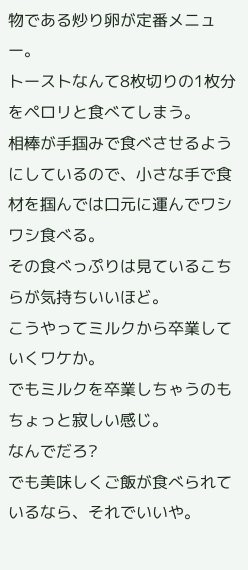物である炒り卵が定番メニュー。
トーストなんて8枚切りの1枚分をペロリと食べてしまう。
相棒が手掴みで食べさせるようにしているので、小さな手で食材を掴んでは口元に運んでワシワシ食べる。
その食べっぷりは見ているこちらが気持ちいいほど。
こうやってミルクから卒業していくワケか。
でもミルクを卒業しちゃうのもちょっと寂しい感じ。
なんでだろ?
でも美味しくご飯が食べられているなら、それでいいや。